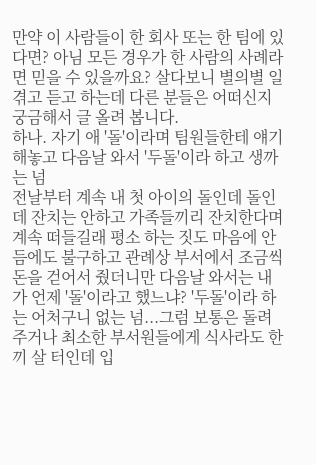만약 이 사람들이 한 회사 또는 한 팀에 있다면? 아님 모든 경우가 한 사람의 사례라면 믿을 수 있을까요? 살다보니 별의별 일 겪고 듣고 하는데 다른 분들은 어떠신지 궁금해서 글 올려 봅니다.
하나. 자기 애 '돌'이라며 팀원들한테 얘기해놓고 다음날 와서 '두돌'이라 하고 생까는 넘
전날부터 계속 내 첫 아이의 돌인데 돌인데 잔치는 안하고 가족들끼리 잔치한다며 계속 떠들길래 평소 하는 짓도 마음에 안듬에도 불구하고 관례상 부서에서 조금씩 돈을 걷어서 줬더니만 다음날 와서는 내가 언제 '돌'이라고 했느냐? '두돌'이라 하는 어처구니 없는 넘...그럼 보통은 돌려주거나 최소한 부서원들에게 식사라도 한끼 살 터인데 입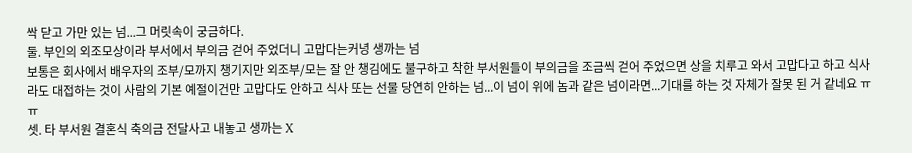싹 닫고 가만 있는 넘...그 머릿속이 궁금하다.
둘. 부인의 외조모상이라 부서에서 부의금 걷어 주었더니 고맙다는커녕 생까는 넘
보통은 회사에서 배우자의 조부/모까지 챙기지만 외조부/모는 잘 안 챙김에도 불구하고 착한 부서원들이 부의금을 조금씩 걷어 주었으면 상을 치루고 와서 고맙다고 하고 식사라도 대접하는 것이 사람의 기본 예절이건만 고맙다도 안하고 식사 또는 선물 당연히 안하는 넘...이 넘이 위에 놈과 같은 넘이라면...기대를 하는 것 자체가 잘못 된 거 같네요 ㅠㅠ
셋. 타 부서원 결혼식 축의금 전달사고 내놓고 생까는 X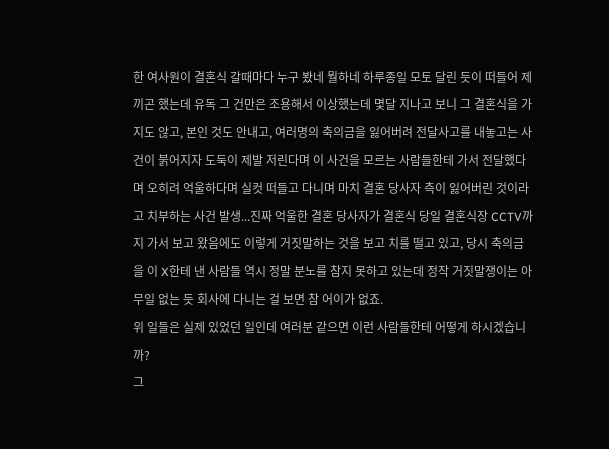한 여사원이 결혼식 갈때마다 누구 봤네 뭘하네 하루종일 모토 달린 듯이 떠들어 제끼곤 했는데 유독 그 건만은 조용해서 이상했는데 몇달 지나고 보니 그 결혼식을 가지도 않고, 본인 것도 안내고, 여러명의 축의금을 잃어버려 전달사고를 내놓고는 사건이 붉어지자 도둑이 제발 저린다며 이 사건을 모르는 사람들한테 가서 전달했다며 오히려 억울하다며 실컷 떠들고 다니며 마치 결혼 당사자 측이 잃어버린 것이라고 치부하는 사건 발생...진짜 억울한 결혼 당사자가 결혼식 당일 결혼식장 CCTV까지 가서 보고 왔음에도 이렇게 거짓말하는 것을 보고 치를 떨고 있고, 당시 축의금을 이 X한테 낸 사람들 역시 정말 분노를 참지 못하고 있는데 정작 거짓말쟁이는 아무일 없는 듯 회사에 다니는 걸 보면 참 어이가 없죠.
위 일들은 실제 있었던 일인데 여러분 같으면 이런 사람들한테 어떻게 하시겠습니까?
그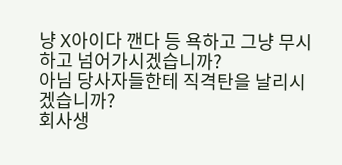냥 X아이다 깬다 등 욕하고 그냥 무시하고 넘어가시겠습니까?
아님 당사자들한테 직격탄을 날리시겠습니까?
회사생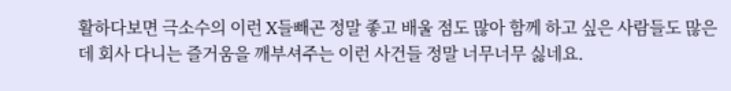활하다보면 극소수의 이런 X들빼곤 정말 좋고 배울 점도 많아 함께 하고 싶은 사람들도 많은데 회사 다니는 즐거움을 깨부셔주는 이런 사건들 정말 너무너무 싫네요.